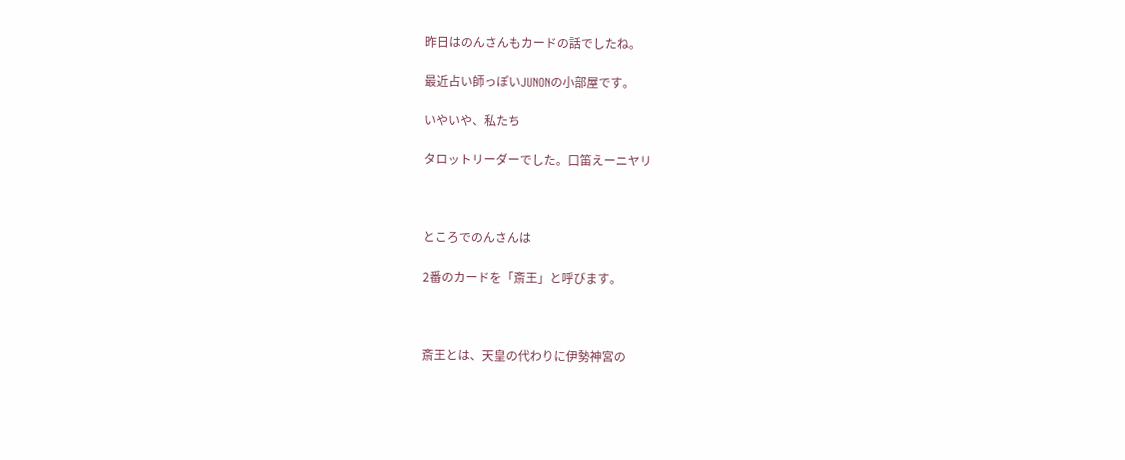昨日はのんさんもカードの話でしたね。

最近占い師っぽいJUNONの小部屋です。

いやいや、私たち

タロットリーダーでした。口笛えーニヤリ



ところでのんさんは

2番のカードを「斎王」と呼びます。



斎王とは、天皇の代わりに伊勢神宮の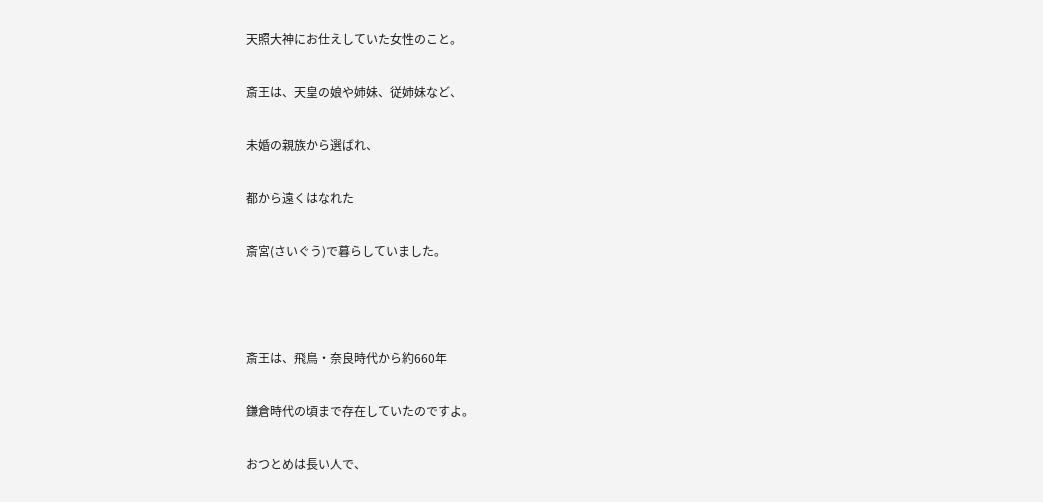天照大神にお仕えしていた女性のこと。

斎王は、天皇の娘や姉妹、従姉妹など、

未婚の親族から選ばれ、

都から遠くはなれた

斎宮(さいぐう)で暮らしていました。



斎王は、飛鳥・奈良時代から約660年

鎌倉時代の頃まで存在していたのですよ。

おつとめは長い人で、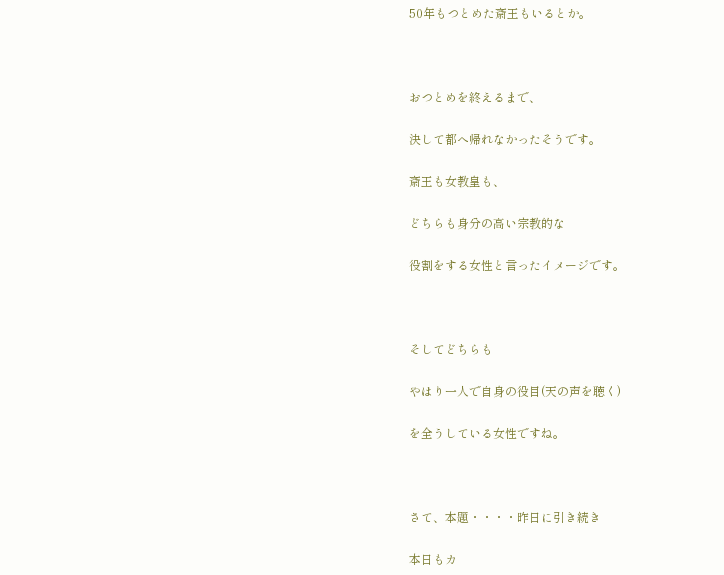50年もつとめた斎王もいるとか。



おつとめを終えるまで、

決して都へ帰れなかったそうです。

斎王も女教皇も、

どちらも身分の高い宗教的な

役割をする女性と言ったイメージです。



そしてどちらも

やはり一人で自身の役目(天の声を聴く)

を全うしている女性ですね。



さて、本題・・・・昨日に引き続き

本日もカ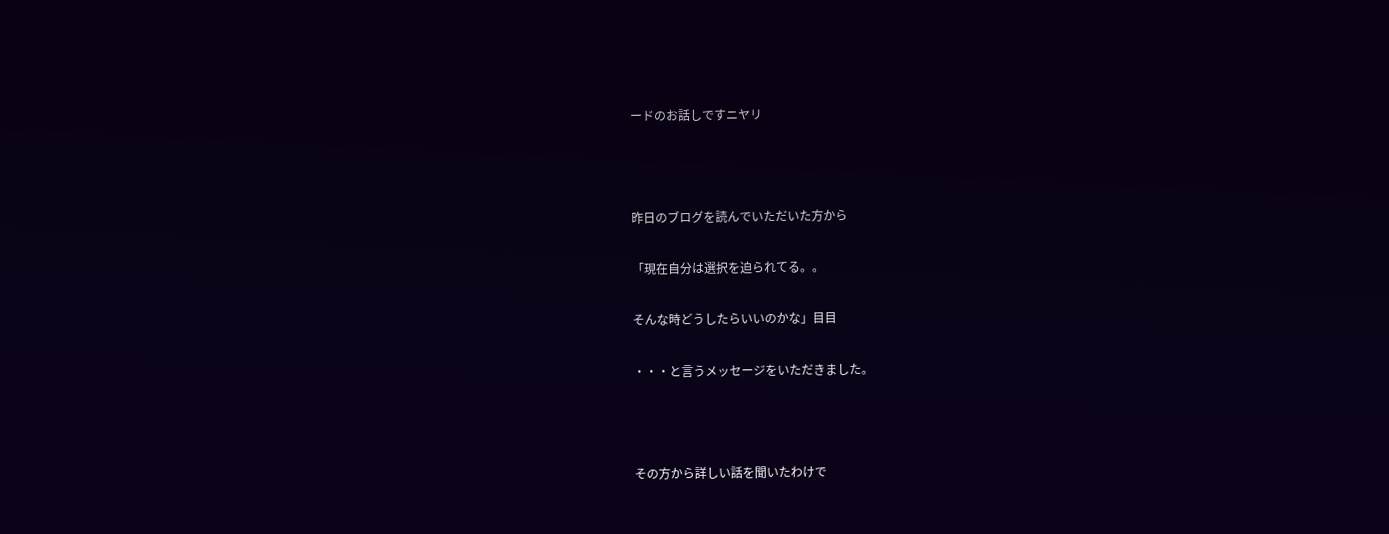ードのお話しですニヤリ



昨日のブログを読んでいただいた方から

「現在自分は選択を迫られてる。。

そんな時どうしたらいいのかな」目目

・・・と言うメッセージをいただきました。



その方から詳しい話を聞いたわけで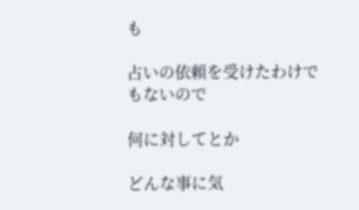も

占いの依頼を受けたわけでもないので

何に対してとか

どんな事に気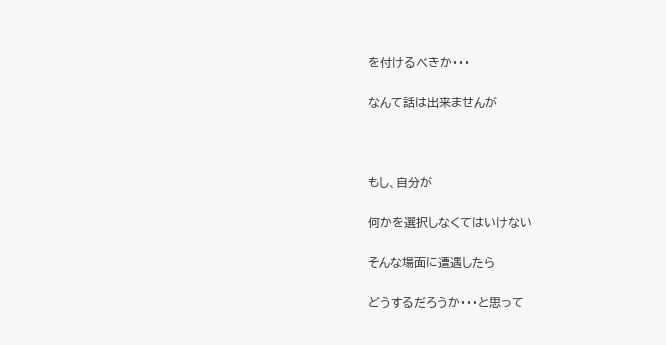を付けるべきか・・・

なんて話は出来ませんが



もし、自分が

何かを選択しなくてはいけない

そんな場面に遭遇したら

どうするだろうか・・・と思って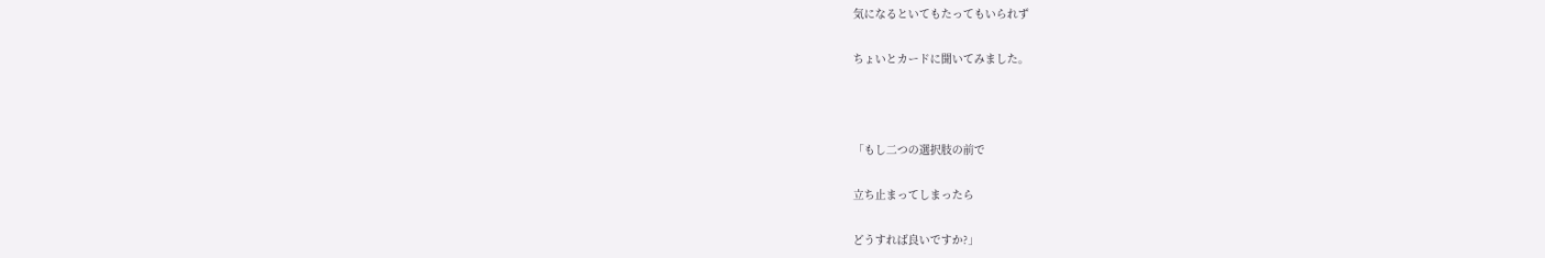気になるといてもたってもいられず

ちょいとカードに聞いてみました。



「もし二つの選択肢の前で

立ち止まってしまったら

どうすれば良いですか?」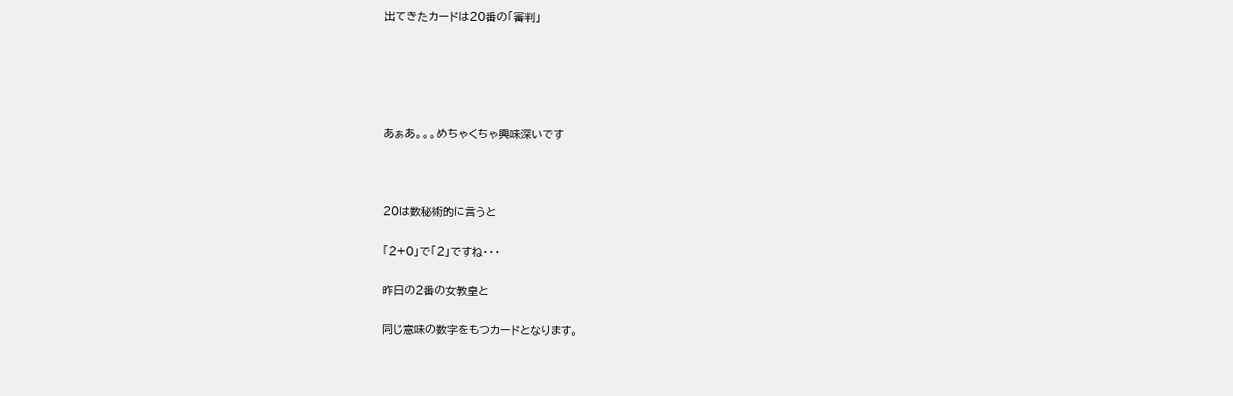出てきたカードは20番の「審判」





あぁあ。。。めちゃくちゃ興味深いです



20は数秘術的に言うと

「2+0」で「2」ですね・・・

昨日の2番の女教皇と

同じ意味の数字をもつカードとなります。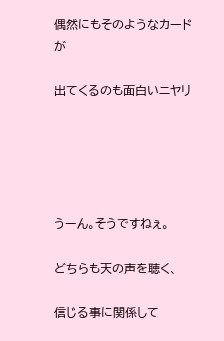偶然にもそのようなカードが

出てくるのも面白いニヤリ





うーん。そうですねぇ。

どちらも天の声を聴く、

信じる事に関係して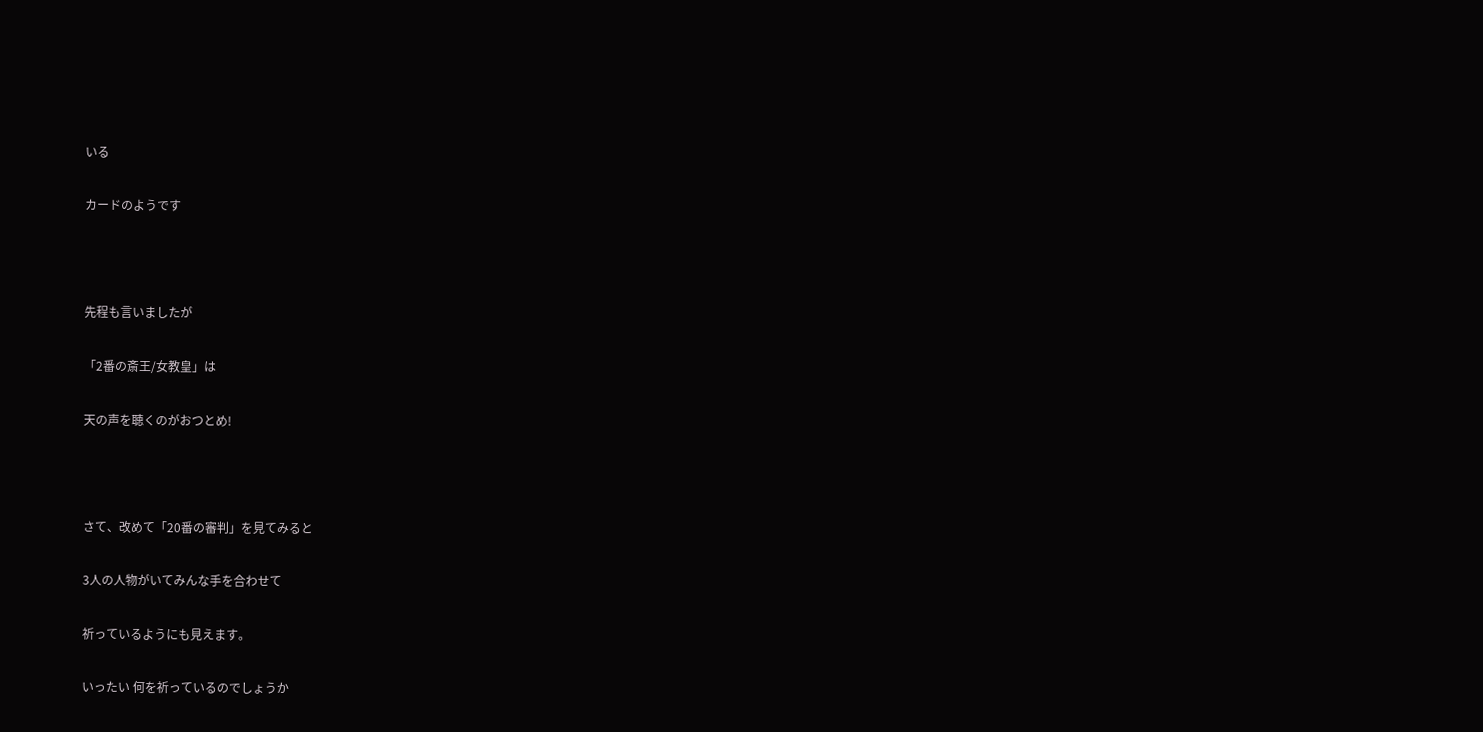いる

カードのようです



先程も言いましたが

「2番の斎王/女教皇」は

天の声を聴くのがおつとめ!



さて、改めて「20番の審判」を見てみると

3人の人物がいてみんな手を合わせて

祈っているようにも見えます。

いったい 何を祈っているのでしょうか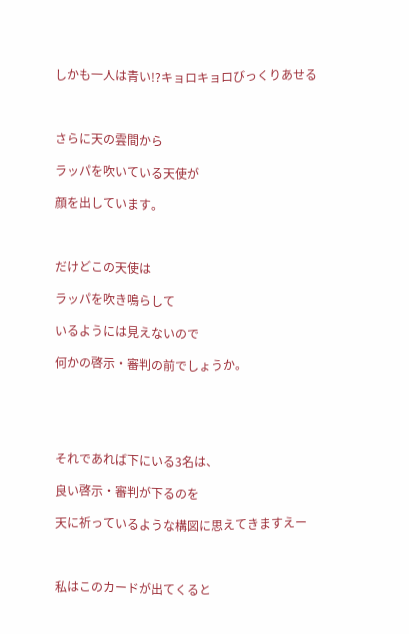しかも一人は青い!?キョロキョロびっくりあせる



さらに天の雲間から

ラッパを吹いている天使が

顔を出しています。



だけどこの天使は

ラッパを吹き鳴らして

いるようには見えないので

何かの啓示・審判の前でしょうか。





それであれば下にいる3名は、

良い啓示・審判が下るのを

天に祈っているような構図に思えてきますえー



私はこのカードが出てくると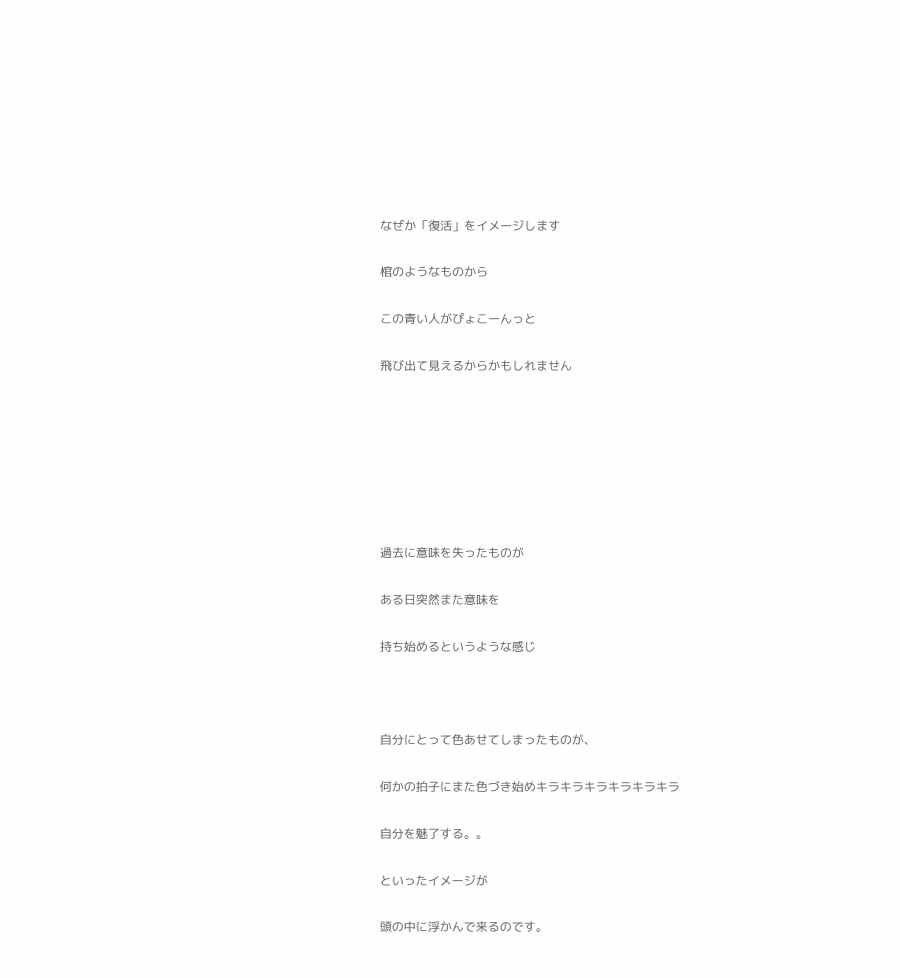なぜか「復活」をイメージします

棺のようなものから

この青い人がぴょこーんっと

飛び出て見えるからかもしれません







過去に意味を失ったものが

ある日突然また意味を

持ち始めるというような感じ



自分にとって色あせてしまったものが、

何かの拍子にまた色づき始めキラキラキラキラキラキラ

自分を魅了する。。

といったイメージが

頭の中に浮かんで来るのです。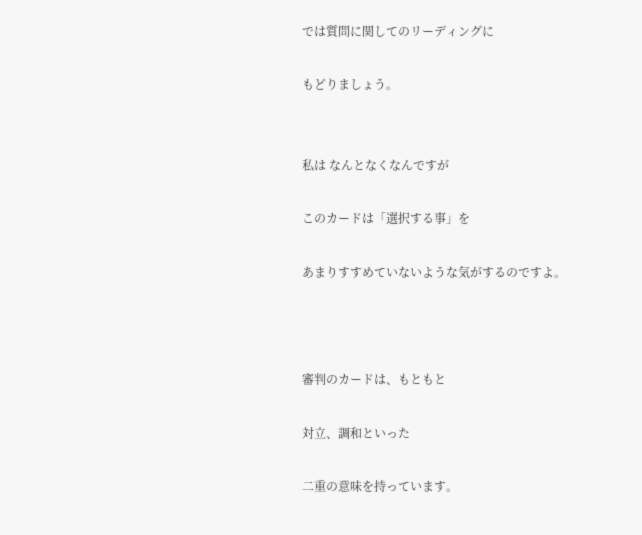では質問に関してのリーディングに

もどりましょう。


私は なんとなくなんですが

このカードは「選択する事」を

あまりすすめていないような気がするのですよ。



審判のカードは、もともと

対立、調和といった

二重の意味を持っています。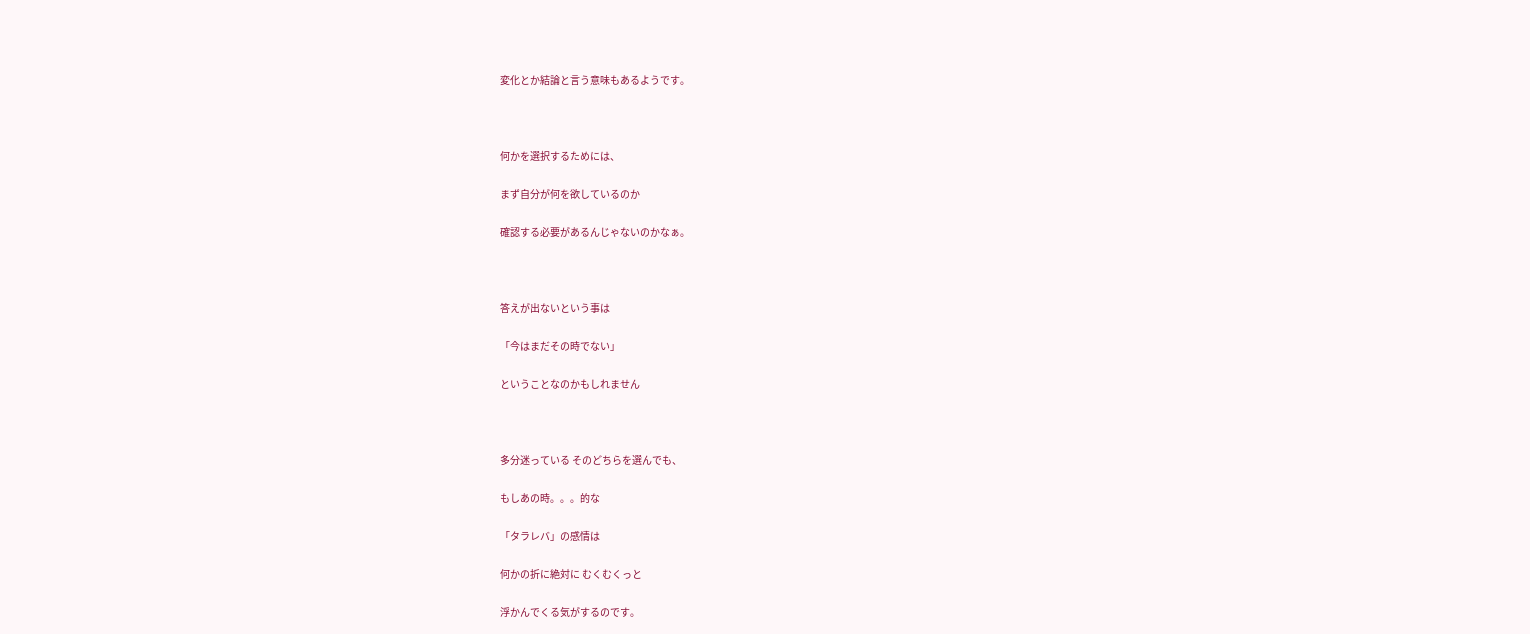変化とか結論と言う意味もあるようです。



何かを選択するためには、

まず自分が何を欲しているのか

確認する必要があるんじゃないのかなぁ。



答えが出ないという事は

「今はまだその時でない」

ということなのかもしれません



多分迷っている そのどちらを選んでも、

もしあの時。。。的な

「タラレバ」の感情は

何かの折に絶対に むくむくっと

浮かんでくる気がするのです。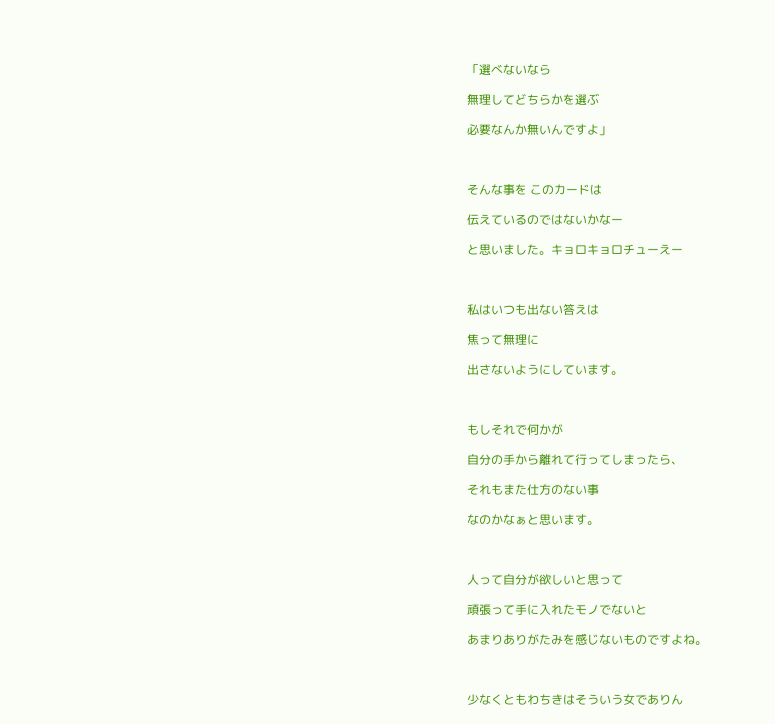「選べないなら

無理してどちらかを選ぶ

必要なんか無いんですよ」



そんな事を このカードは

伝えているのではないかなー

と思いました。キョロキョロチューえー



私はいつも出ない答えは

焦って無理に

出さないようにしています。



もしそれで何かが

自分の手から離れて行ってしまったら、

それもまた仕方のない事

なのかなぁと思います。



人って自分が欲しいと思って

頑張って手に入れたモノでないと

あまりありがたみを感じないものですよね。



少なくともわちきはそういう女でありん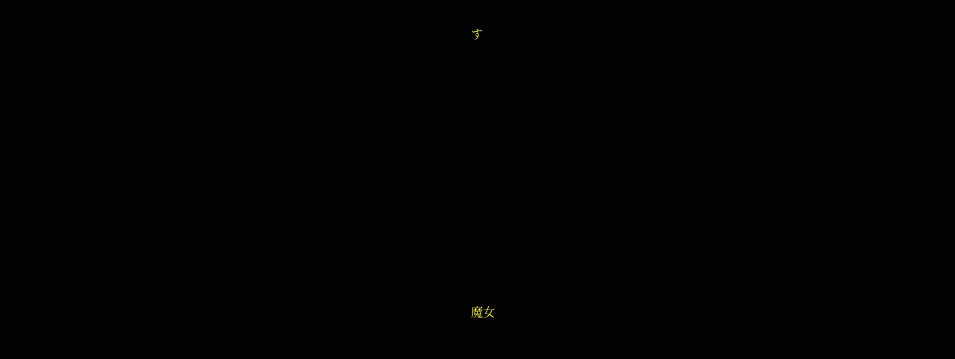す











魔女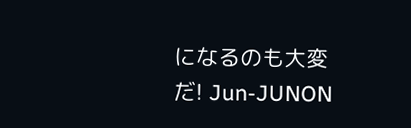になるのも大変だ! Jun-JUNON